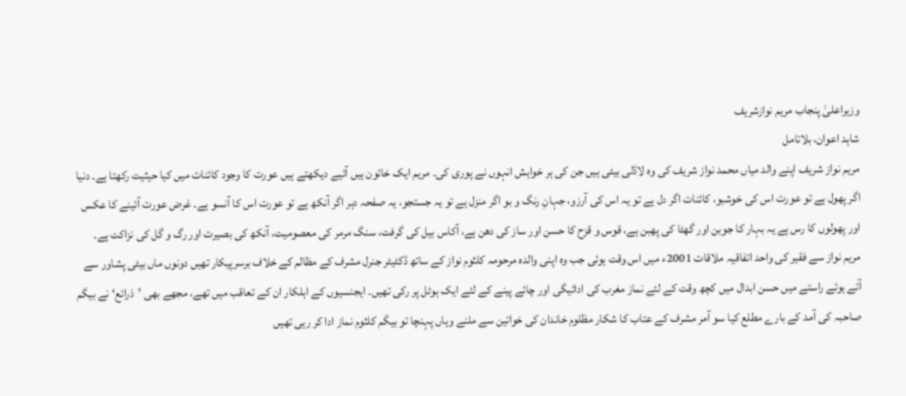وزیراعلیٰ پنجاب مریم نوازشریف
شاہد اعوان، بلاتامل
مریم نواز شریف اپنے والد میاں محمد نواز شریف کی وہ لاڈلی بیٹی ہیں جن کی ہر خواہش انہوں نے پوری کی۔ مریم ایک خاتون ہیں آئیے دیکھتے ہیں عورت کا وجود کائنات میں کیا حیثیت رکھتا ہے۔ دنیا اگر پھول ہے تو عورت اس کی خوشبو، کائنات اگر دل ہے تو یہ اس کی آرزو، جہانِ رنگ و بو اگر منزل ہے تو یہ جستجو، یہ صفحہ دہر اگر آنکھ ہے تو عورت اس کا آنسو ہے۔ غرض عورت آئینے کا عکس اور پھولوں کا رس ہے یہ بہار کا جوبن اور گھٹا کی پھبن ہے، قوس و قزح کا حسن اور ساز کی دھن ہے، آکاس بیل کی گرفت، سنگ مرمر کی معصومیت، آنکھ کی بصیرت اور رگ و گل کی نزاکت ہے۔
مریم نواز سے فقیر کی واحد اتفاقیہ ملاقات 2001ء میں اس وقت ہوئی جب وہ اپنی والدہ مرحومہ کلثوم نواز کے ساتھ ڈکٹیٹر جنرل مشرف کے مظالم کے خلاف برسرپیکار تھیں دونوں ماں بیٹی پشاور سے آتے ہوئے راستے میں حسن ابدال میں کچھ وقت کے لئے نماز مغرب کی ادائیگی اور چائے پینے کے لئے ایک ہوٹل پر رکی تھیں۔ ایجنسیوں کے اہلکار ان کے تعاقب میں تھے، مجھے بھی ’ذرائع‘ نے بیگم صاحبہ کی آمد کے بارے مطلع کیا سو آمر مشرف کے عتاب کا شکار مظلوم خاندان کی خواتین سے ملنے وہاں پہنچا تو بیگم کلثوم نماز ادا کر رہی تھیں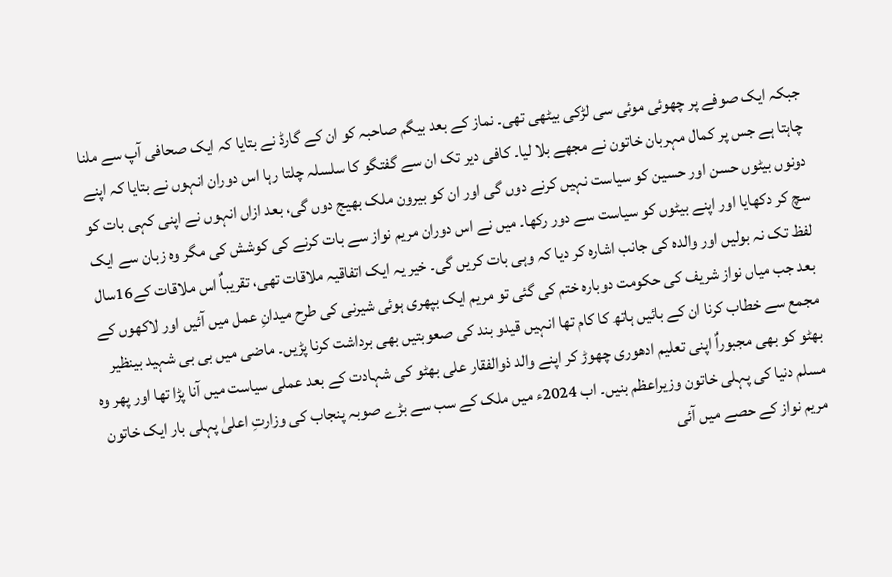جبکہ ایک صوفے پر چھوئی موئی سی لڑکی بیٹھی تھی۔ نماز کے بعد بیگم صاحبہ کو ان کے گارڈ نے بتایا کہ ایک صحافی آپ سے ملنا چاہتا ہے جس پر کمال مہربان خاتون نے مجھے بلا لیا۔ کافی دیر تک ان سے گفتگو کا سلسلہ چلتا رہا اس دوران انہوں نے بتایا کہ اپنے دونوں بیٹوں حسن اور حسین کو سیاست نہیں کرنے دوں گی اور ان کو بیرون ملک بھیج دوں گی، بعد ازاں انہوں نے اپنی کہی بات کو سچ کر دکھایا اور اپنے بیٹوں کو سیاست سے دور رکھا۔ میں نے اس دوران مریم نواز سے بات کرنے کی کوشش کی مگر وہ زبان سے ایک لفظ تک نہ بولیں اور والدہ کی جانب اشارہ کر دیا کہ وہی بات کریں گی۔ خیر یہ ایک اتفاقیہ ملاقات تھی، تقریباٌ اس ملاقات کے16سال بعد جب میاں نواز شریف کی حکومت دوبارہ ختم کی گئی تو مریم ایک بپھری ہوئی شیرنی کی طرح میدانِ عمل میں آئیں اور لاکھوں کے مجمع سے خطاب کرنا ان کے بائیں ہاتھ کا کام تھا انہیں قیدو بند کی صعوبتیں بھی برداشت کرنا پڑیں۔ ماضی میں بی بی شہید بینظیر بھٹو کو بھی مجبوراٌ اپنی تعلیم ادھوری چھوڑ کر اپنے والد ذوالفقار علی بھٹو کی شہادت کے بعد عملی سیاست میں آنا پڑا تھا اور پھر وہ مسلم دنیا کی پہلی خاتون وزیراعظم بنیں۔ اب 2024ء میں ملک کے سب سے بڑے صوبہ پنجاب کی وزارتِ اعلیٰ پہلی بار ایک خاتون مریم نواز کے حصے میں آئی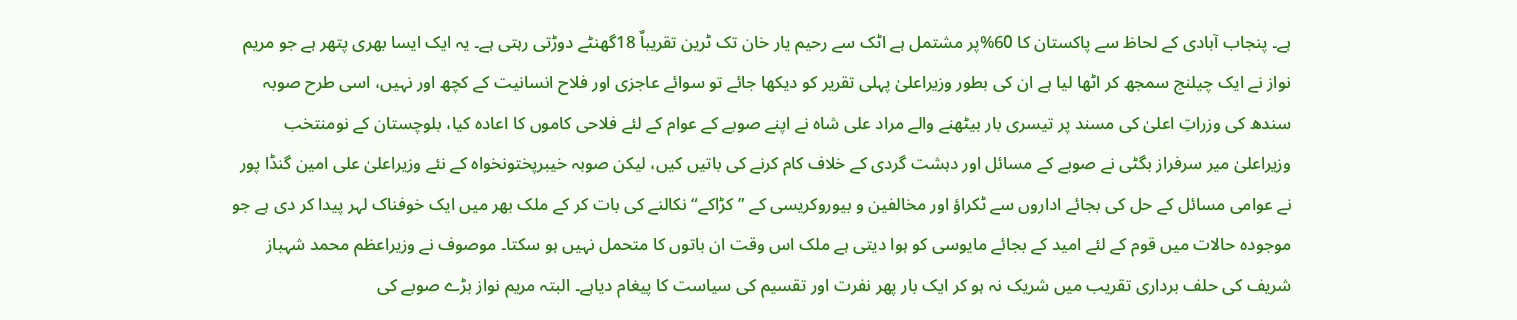ہے۔ پنجاب آبادی کے لحاظ سے پاکستان کا 60%پر مشتمل ہے اٹک سے رحیم یار خان تک ٹرین تقریباٌ 18گھنٹے دوڑتی رہتی ہے۔ یہ ایک ایسا بھری پتھر ہے جو مریم نواز نے ایک چیلنج سمجھ کر اٹھا لیا ہے ان کی بطور وزیراعلیٰ پہلی تقریر کو دیکھا جائے تو سوائے عاجزی اور فلاح انسانیت کے کچھ اور نہیں، اسی طرح صوبہ سندھ کی وزراتِ اعلیٰ کی مسند پر تیسری بار بیٹھنے والے مراد علی شاہ نے اپنے صوبے کے عوام کے لئے فلاحی کاموں کا اعادہ کیا، بلوچستان کے نومنتخب وزیراعلیٰ میر سرفراز بگٹی نے صوبے کے مسائل اور دہشت گردی کے خلاف کام کرنے کی باتیں کیں، لیکن صوبہ خیبرپختونخواہ کے نئے وزیراعلیٰ علی امین گنڈا پور نے عوامی مسائل کے حل کی بجائے اداروں سے ٹکراؤ اور مخالفین و بیوروکریسی کے ”کڑاکے“ نکالنے کی بات کر کے ملک بھر میں ایک خوفناک لہر پیدا کر دی ہے جو موجودہ حالات میں قوم کے لئے امید کے بجائے مایوسی کو ہوا دیتی ہے ملک اس وقت ان باتوں کا متحمل نہیں ہو سکتا۔ موصوف نے وزیراعظم محمد شہباز شریف کی حلف برداری تقریب میں شریک نہ ہو کر ایک بار پھر نفرت اور تقسیم کی سیاست کا پیغام دیاہے۔ البتہ مریم نواز بڑے صوبے کی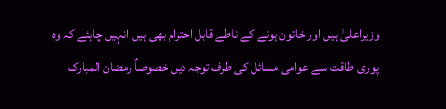وزیراعلیٰ ہیں اور خاتون ہونے کے ناطے قابل احترام بھی ہیں انہیں چاہئے کہ وہ پوری طاقت سے عوامی مسائل کی طرف توجہ دیں خصوصاٌ رمضان المبارک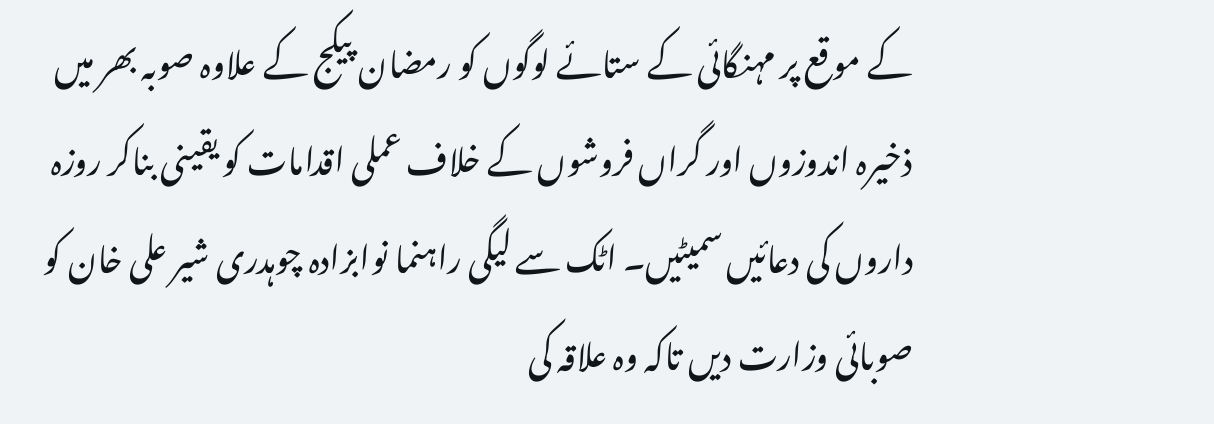کے موقع پر مہنگائی کے ستائے لوگوں کو رمضان پیکج کے علاوہ صوبہ بھر میں ذخیرہ اندوزوں اور گراں فروشوں کے خلاف عملی اقدامات کو یقینی بناکر روزہ داروں کی دعائیں سمیٹیں۔ اٹک سے لیگی راہنما نوابزادہ چوہدری شیر علی خان کو صوبائی وزارت دیں تاکہ وہ علاقہ کی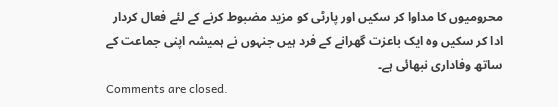محرومیوں کا مداوا کر سکیں اور پارٹی کو مزید مضبوط کرنے کے لئے فعال کردار ادا کر سکیں وہ ایک باعزت گھرانے کے فرد ہیں جنہوں نے ہمیشہ اپنی جماعت کے ساتھ وفاداری نبھائی ہے۔
Comments are closed.